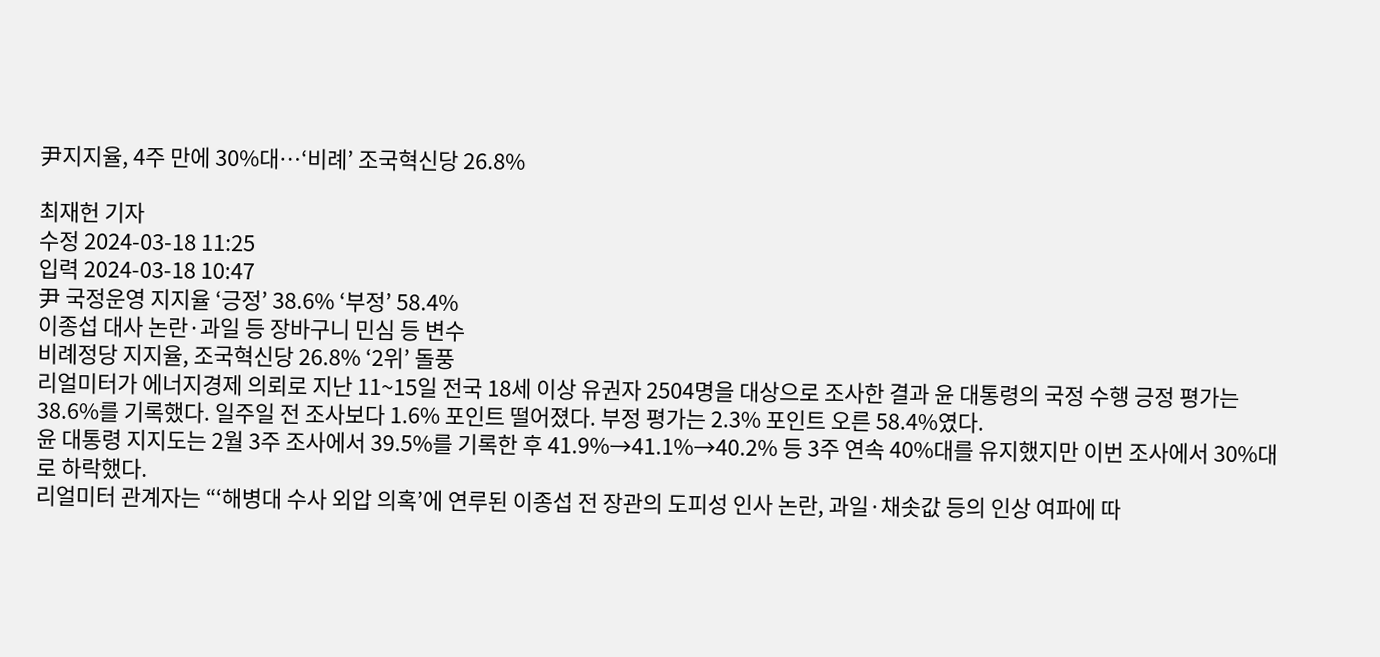尹지지율, 4주 만에 30%대…‘비례’ 조국혁신당 26.8%

최재헌 기자
수정 2024-03-18 11:25
입력 2024-03-18 10:47
尹 국정운영 지지율 ‘긍정’ 38.6% ‘부정’ 58.4%
이종섭 대사 논란·과일 등 장바구니 민심 등 변수
비례정당 지지율, 조국혁신당 26.8% ‘2위’ 돌풍
리얼미터가 에너지경제 의뢰로 지난 11~15일 전국 18세 이상 유권자 2504명을 대상으로 조사한 결과 윤 대통령의 국정 수행 긍정 평가는 38.6%를 기록했다. 일주일 전 조사보다 1.6% 포인트 떨어졌다. 부정 평가는 2.3% 포인트 오른 58.4%였다.
윤 대통령 지지도는 2월 3주 조사에서 39.5%를 기록한 후 41.9%→41.1%→40.2% 등 3주 연속 40%대를 유지했지만 이번 조사에서 30%대로 하락했다.
리얼미터 관계자는 “‘해병대 수사 외압 의혹’에 연루된 이종섭 전 장관의 도피성 인사 논란, 과일·채솟값 등의 인상 여파에 따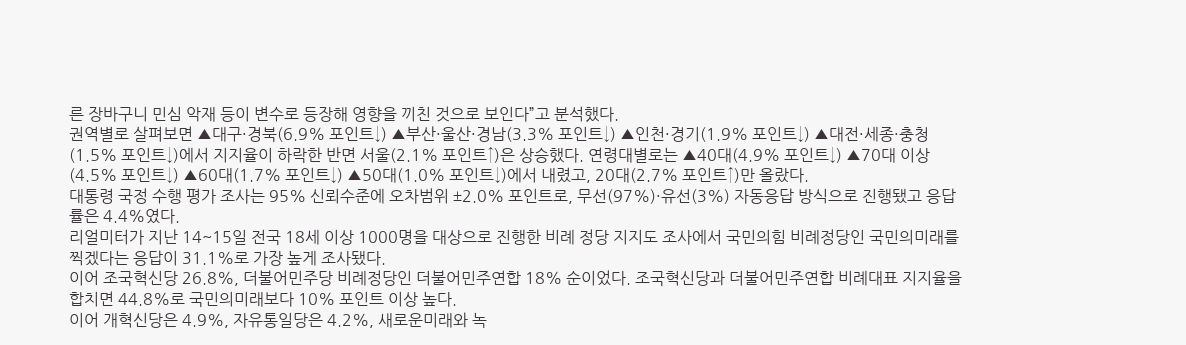른 장바구니 민심 악재 등이 변수로 등장해 영향을 끼친 것으로 보인다”고 분석했다.
권역별로 살펴보면 ▲대구·경북(6.9% 포인트↓) ▲부산·울산·경남(3.3% 포인트↓) ▲인천·경기(1.9% 포인트↓) ▲대전·세종·충청(1.5% 포인트↓)에서 지지율이 하락한 반면 서울(2.1% 포인트↑)은 상승했다. 연령대별로는 ▲40대(4.9% 포인트↓) ▲70대 이상(4.5% 포인트↓) ▲60대(1.7% 포인트↓) ▲50대(1.0% 포인트↓)에서 내렸고, 20대(2.7% 포인트↑)만 올랐다.
대통령 국정 수행 평가 조사는 95% 신뢰수준에 오차범위 ±2.0% 포인트로, 무선(97%)·유선(3%) 자동응답 방식으로 진행됐고 응답률은 4.4%였다.
리얼미터가 지난 14~15일 전국 18세 이상 1000명을 대상으로 진행한 비례 정당 지지도 조사에서 국민의힘 비례정당인 국민의미래를 찍겠다는 응답이 31.1%로 가장 높게 조사됐다.
이어 조국혁신당 26.8%, 더불어민주당 비례정당인 더불어민주연합 18% 순이었다. 조국혁신당과 더불어민주연합 비례대표 지지율을 합치면 44.8%로 국민의미래보다 10% 포인트 이상 높다.
이어 개혁신당은 4.9%, 자유통일당은 4.2%, 새로운미래와 녹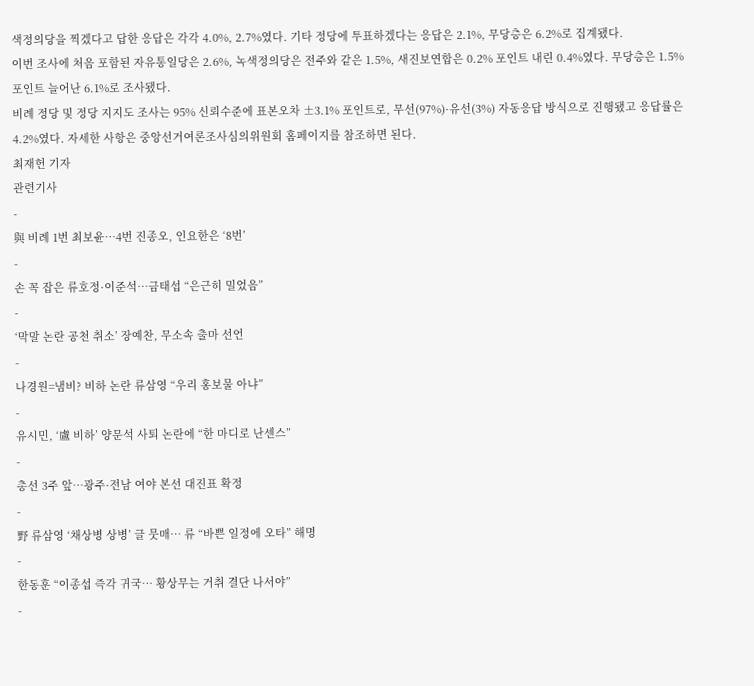색정의당을 찍겠다고 답한 응답은 각각 4.0%, 2.7%였다. 기타 정당에 투표하겠다는 응답은 2.1%, 무당층은 6.2%로 집계됐다.
이번 조사에 처음 포함된 자유통일당은 2.6%, 녹색정의당은 전주와 같은 1.5%, 새진보연합은 0.2% 포인트 내린 0.4%였다. 무당층은 1.5% 포인트 늘어난 6.1%로 조사됐다.
비례 정당 및 정당 지지도 조사는 95% 신뢰수준에 표본오차 ±3.1% 포인트로, 무선(97%)·유선(3%) 자동응답 방식으로 진행됐고 응답률은 4.2%였다. 자세한 사항은 중앙선거여론조사심의위원회 홈페이지를 참조하면 된다.
최재헌 기자
관련기사
-
與 비례 1번 최보윤…4번 진종오, 인요한은 ‘8번’
-
손 꼭 잡은 류호정·이준석…금태섭 “은근히 밀었음”
-
‘막말 논란 공천 취소’ 장예찬, 무소속 출마 선언
-
나경원=냄비? 비하 논란 류삼영 “우리 홍보물 아냐”
-
유시민, ‘盧 비하’ 양문석 사퇴 논란에 “한 마디로 난센스”
-
총선 3주 앞…광주·전남 여야 본선 대진표 확정
-
野 류삼영 ‘채상병 상병’ 글 뭇매… 류 “바쁜 일정에 오타” 해명
-
한동훈 “이종섭 즉각 귀국… 황상무는 거취 결단 나서야”
-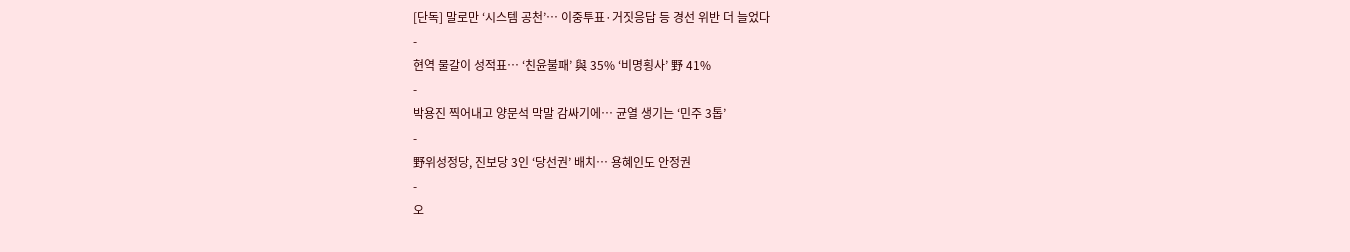[단독] 말로만 ‘시스템 공천’… 이중투표·거짓응답 등 경선 위반 더 늘었다
-
현역 물갈이 성적표… ‘친윤불패’ 與 35% ‘비명횡사’ 野 41%
-
박용진 찍어내고 양문석 막말 감싸기에… 균열 생기는 ‘민주 3톱’
-
野위성정당, 진보당 3인 ‘당선권’ 배치… 용혜인도 안정권
-
오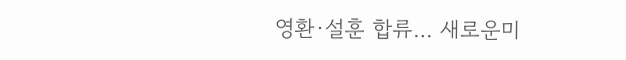영환·설훈 합류… 새로운미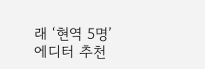래 ‘현역 5명’
에디터 추천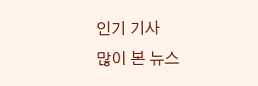인기 기사
많이 본 뉴스